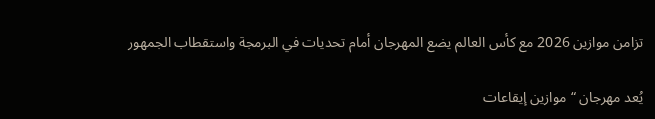تزامن موازين 2026 مع كأس العالم يضع المهرجان أمام تحديات في البرمجة واستقطاب الجمهور

يُعد مهرجان “موازين إيقاعات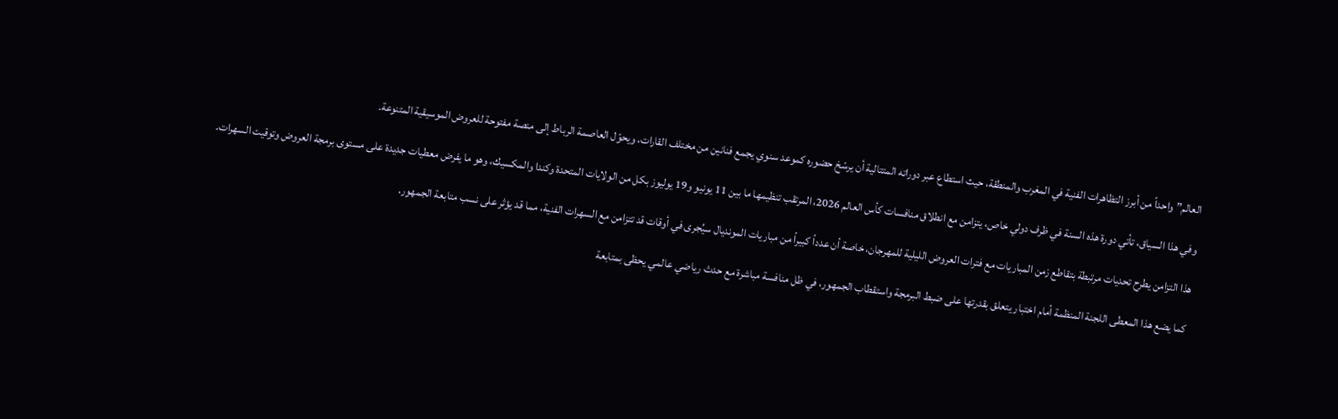العالم” واحداً من أبرز التظاهرات الفنية في المغرب والمنطقة، حيث استطاع عبر دوراته المتتالية أن يرسّخ حضوره كموعد سنوي يجمع فنانين من مختلف القارات، ويحوّل العاصمة الرباط إلى منصة مفتوحة للعروض الموسيقية المتنوعة.

وفي هذا السياق، تأتي دورة هذه السنة في ظرف دولي خاص، يتزامن مع انطلاق منافسات كأس العالم 2026، المرتقب تنظيمها ما بين 11 يونيو و19 يوليوز بكل من الولايات المتحدة وكندا والمكسيك، وهو ما يفرض معطيات جديدة على مستوى برمجة العروض وتوقيت السهرات.

هذا التزامن يطرح تحديات مرتبطة بتقاطع زمن المباريات مع فترات العروض الليلية للمهرجان، خاصة أن عدداً كبيراً من مباريات المونديال سيُجرى في أوقات قد تتزامن مع السهرات الفنية، مما قد يؤثر على نسب متابعة الجمهور.

كما يضع هذا المعطى اللجنة المنظمة أمام اختبار يتعلق بقدرتها على ضبط البرمجة واستقطاب الجمهور، في ظل منافسة مباشرة مع حدث رياضي عالمي يحظى بمتابعة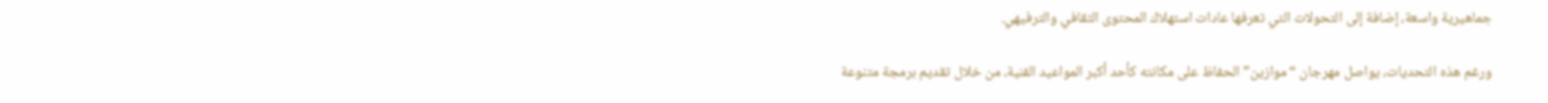جماهيرية واسعة، إضافة إلى التحولات التي تعرفها عادات استهلاك المحتوى الثقافي والترفيهي.

ورغم هذه التحديات، يواصل مهرجان “موازين” الحفاظ على مكانته كأحد أكبر المواعيد الفنية، من خلال تقديم برمجة متنوعة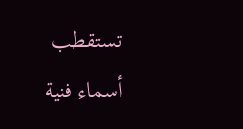تستقطب أسماء فنية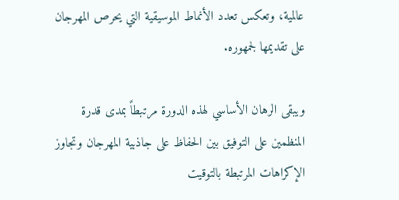عالمية، وتعكس تعدد الأنماط الموسيقية التي يحرص المهرجان على تقديمها لجمهوره.

ويبقى الرهان الأساسي لهذه الدورة مرتبطاً بمدى قدرة المنظمين على التوفيق بين الحفاظ على جاذبية المهرجان وتجاوز الإكراهات المرتبطة بالتوقيت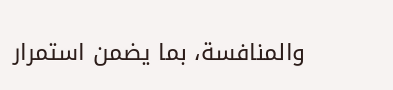والمنافسة، بما يضمن استمرار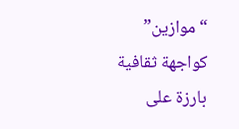“موازين” كواجهة ثقافية بارزة على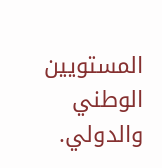المستويين الوطني والدولي.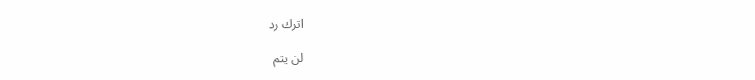اترك رد

لن يتم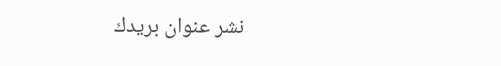نشر عنوان بريدك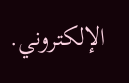الإلكتروني.